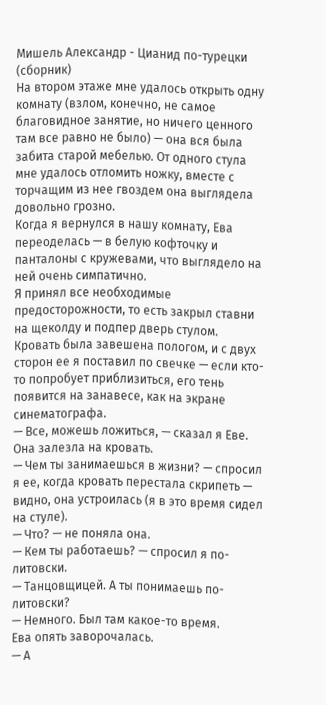Мишель Александр - Цианид по-турецки (сборник)
На втором этаже мне удалось открыть одну комнату (взлом, конечно, не самое благовидное занятие, но ничего ценного там все равно не было) — она вся была забита старой мебелью. От одного стула мне удалось отломить ножку, вместе с торчащим из нее гвоздем она выглядела довольно грозно.
Когда я вернулся в нашу комнату, Ева переоделась — в белую кофточку и панталоны с кружевами, что выглядело на ней очень симпатично.
Я принял все необходимые предосторожности, то есть закрыл ставни на щеколду и подпер дверь стулом. Кровать была завешена пологом, и с двух сторон ее я поставил по свечке — если кто-то попробует приблизиться, его тень появится на занавесе, как на экране синематографа.
— Все, можешь ложиться, — сказал я Еве.
Она залезла на кровать.
— Чем ты занимаешься в жизни? — спросил я ее, когда кровать перестала скрипеть — видно, она устроилась (я в это время сидел на стуле).
— Что? — не поняла она.
— Кем ты работаешь? — спросил я по-литовски.
— Танцовщицей. А ты понимаешь по-литовски?
— Немного. Был там какое-то время.
Ева опять заворочалась.
— А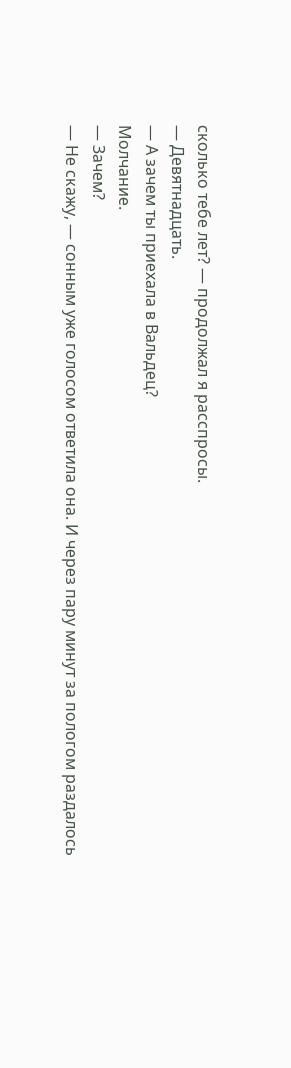сколько тебе лет? — продолжал я расспросы.
— Девятнадцать.
— А зачем ты приехала в Вальдец?
Молчание.
— Зачем?
— Не скажу, — сонным уже голосом ответила она. И через пару минут за пологом раздалось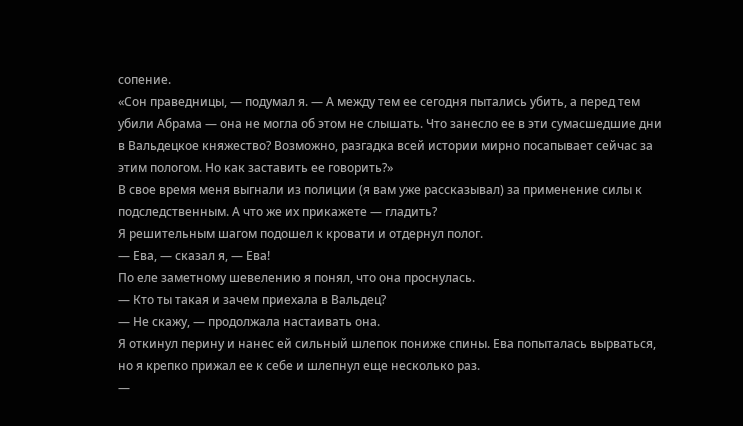сопение.
«Сон праведницы, — подумал я. — А между тем ее сегодня пытались убить, а перед тем убили Абрама — она не могла об этом не слышать. Что занесло ее в эти сумасшедшие дни в Вальдецкое княжество? Возможно, разгадка всей истории мирно посапывает сейчас за этим пологом. Но как заставить ее говорить?»
В свое время меня выгнали из полиции (я вам уже рассказывал) за применение силы к подследственным. А что же их прикажете — гладить?
Я решительным шагом подошел к кровати и отдернул полог.
— Ева, — сказал я, — Ева!
По еле заметному шевелению я понял, что она проснулась.
— Кто ты такая и зачем приехала в Вальдец?
— Не скажу, — продолжала настаивать она.
Я откинул перину и нанес ей сильный шлепок пониже спины. Ева попыталась вырваться, но я крепко прижал ее к себе и шлепнул еще несколько раз.
—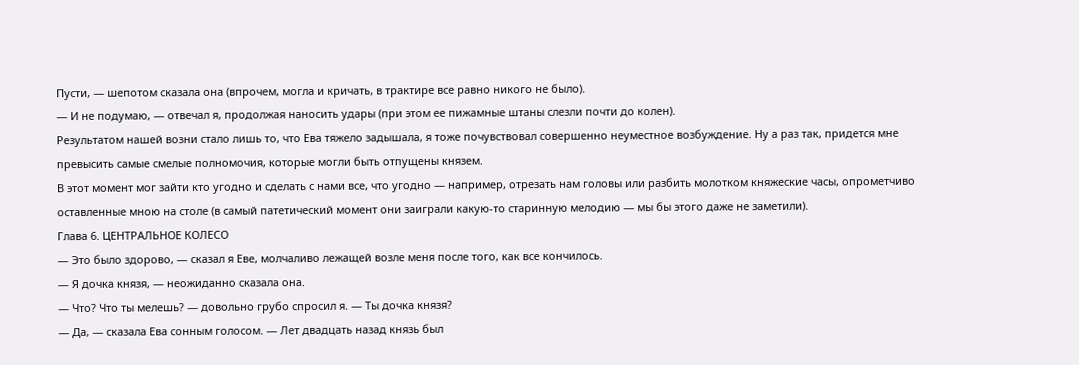Пусти, — шепотом сказала она (впрочем, могла и кричать, в трактире все равно никого не было).
— И не подумаю, — отвечал я, продолжая наносить удары (при этом ее пижамные штаны слезли почти до колен).
Результатом нашей возни стало лишь то, что Ева тяжело задышала, я тоже почувствовал совершенно неуместное возбуждение. Ну а раз так, придется мне превысить самые смелые полномочия, которые могли быть отпущены князем.
В этот момент мог зайти кто угодно и сделать с нами все, что угодно — например, отрезать нам головы или разбить молотком княжеские часы, опрометчиво оставленные мною на столе (в самый патетический момент они заиграли какую-то старинную мелодию — мы бы этого даже не заметили).
Глава 6. ЦЕНТРАЛЬНОЕ КОЛЕСО
— Это было здорово, — сказал я Еве, молчаливо лежащей возле меня после того, как все кончилось.
— Я дочка князя, — неожиданно сказала она.
— Что? Что ты мелешь? — довольно грубо спросил я. — Ты дочка князя?
— Да, — сказала Ева сонным голосом. — Лет двадцать назад князь был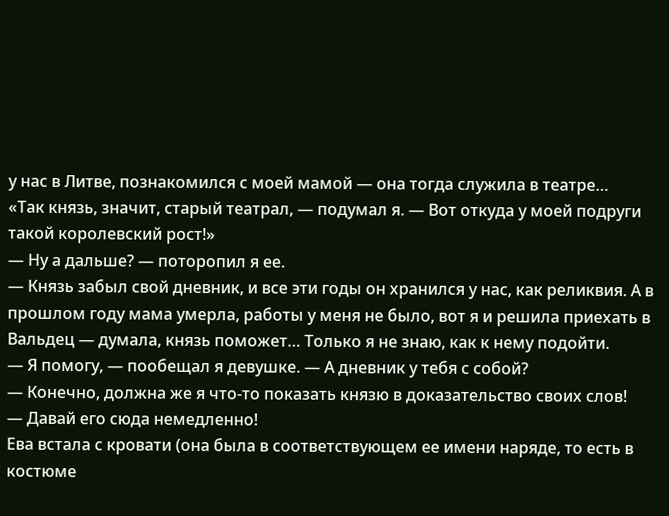у нас в Литве, познакомился с моей мамой — она тогда служила в театре…
«Так князь, значит, старый театрал, — подумал я. — Вот откуда у моей подруги такой королевский рост!»
— Ну а дальше? — поторопил я ее.
— Князь забыл свой дневник, и все эти годы он хранился у нас, как реликвия. А в прошлом году мама умерла, работы у меня не было, вот я и решила приехать в Вальдец — думала, князь поможет… Только я не знаю, как к нему подойти.
— Я помогу, — пообещал я девушке. — А дневник у тебя с собой?
— Конечно, должна же я что-то показать князю в доказательство своих слов!
— Давай его сюда немедленно!
Ева встала с кровати (она была в соответствующем ее имени наряде, то есть в костюме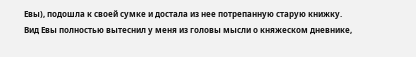Евы), подошла к своей сумке и достала из нее потрепанную старую книжку.
Вид Евы полностью вытеснил у меня из головы мысли о княжеском дневнике,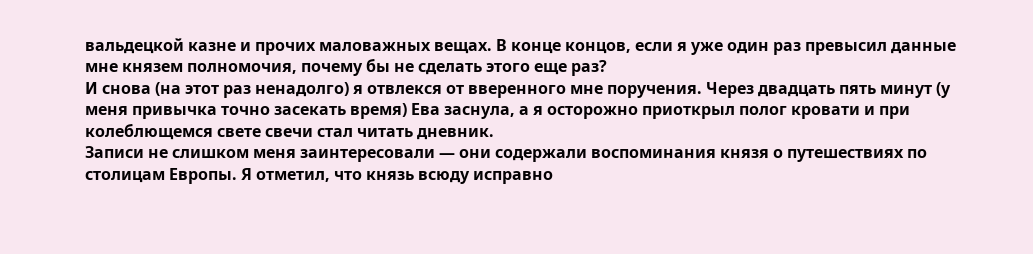вальдецкой казне и прочих маловажных вещах. В конце концов, если я уже один раз превысил данные мне князем полномочия, почему бы не сделать этого еще раз?
И снова (на этот раз ненадолго) я отвлекся от вверенного мне поручения. Через двадцать пять минут (у меня привычка точно засекать время) Ева заснула, а я осторожно приоткрыл полог кровати и при колеблющемся свете свечи стал читать дневник.
Записи не слишком меня заинтересовали — они содержали воспоминания князя о путешествиях по столицам Европы. Я отметил, что князь всюду исправно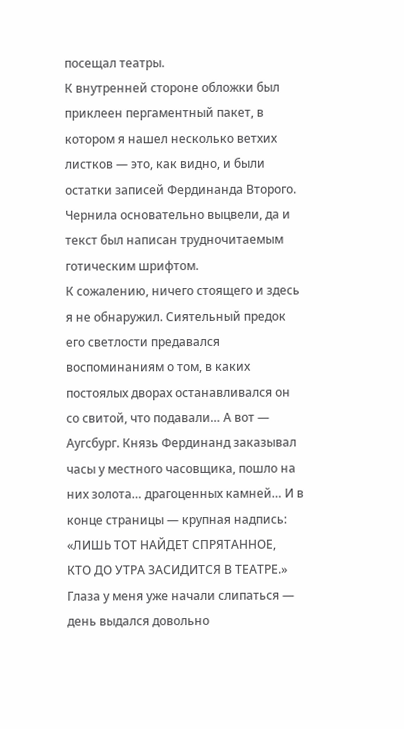посещал театры.
К внутренней стороне обложки был приклеен пергаментный пакет, в котором я нашел несколько ветхих листков — это, как видно, и были остатки записей Фердинанда Второго. Чернила основательно выцвели, да и текст был написан трудночитаемым готическим шрифтом.
К сожалению, ничего стоящего и здесь я не обнаружил. Сиятельный предок его светлости предавался воспоминаниям о том, в каких постоялых дворах останавливался он со свитой, что подавали… А вот — Аугсбург. Князь Фердинанд заказывал часы у местного часовщика, пошло на них золота… драгоценных камней… И в конце страницы — крупная надпись:
«ЛИШЬ ТОТ НАЙДЕТ СПРЯТАННОЕ,
КТО ДО УТРА ЗАСИДИТСЯ В ТЕАТРЕ.»
Глаза у меня уже начали слипаться — день выдался довольно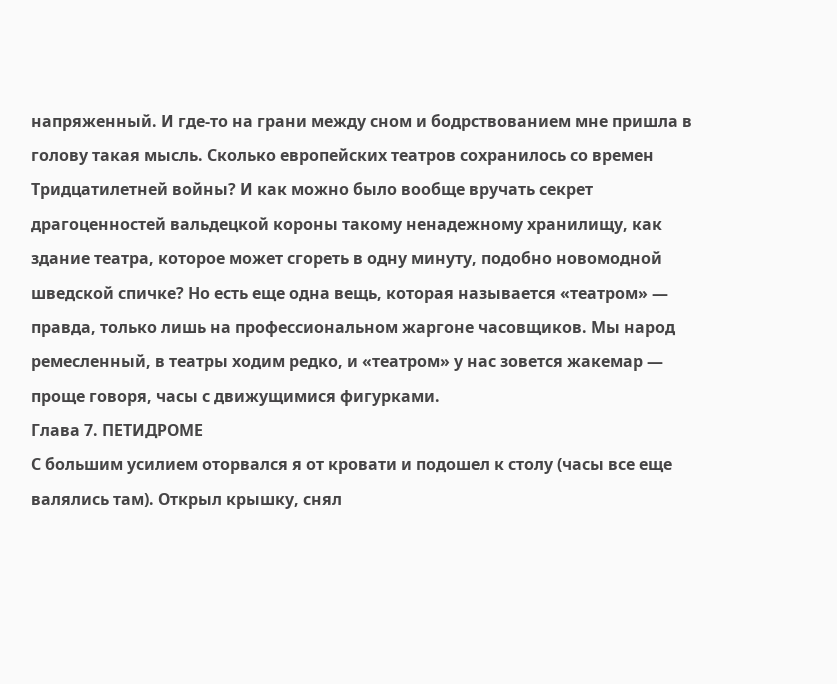напряженный. И где-то на грани между сном и бодрствованием мне пришла в голову такая мысль. Сколько европейских театров сохранилось со времен Тридцатилетней войны? И как можно было вообще вручать секрет драгоценностей вальдецкой короны такому ненадежному хранилищу, как здание театра, которое может сгореть в одну минуту, подобно новомодной шведской спичке? Но есть еще одна вещь, которая называется «театром» — правда, только лишь на профессиональном жаргоне часовщиков. Мы народ ремесленный, в театры ходим редко, и «театром» у нас зовется жакемар — проще говоря, часы с движущимися фигурками.
Глава 7. ПЕТИДРОМЕ
С большим усилием оторвался я от кровати и подошел к столу (часы все еще валялись там). Открыл крышку, снял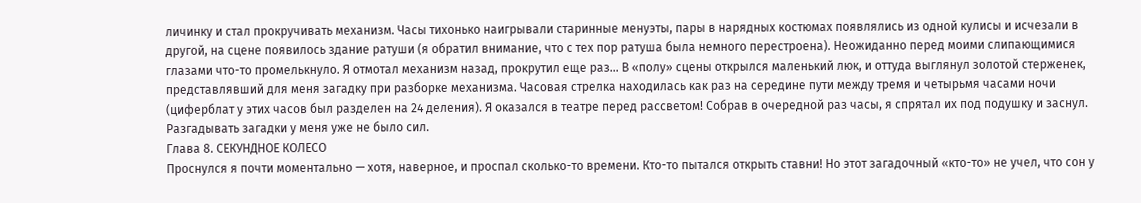личинку и стал прокручивать механизм. Часы тихонько наигрывали старинные менуэты, пары в нарядных костюмах появлялись из одной кулисы и исчезали в другой, на сцене появилось здание ратуши (я обратил внимание, что с тех пор ратуша была немного перестроена). Неожиданно перед моими слипающимися глазами что-то промелькнуло. Я отмотал механизм назад, прокрутил еще раз… В «полу» сцены открылся маленький люк, и оттуда выглянул золотой стерженек, представлявший для меня загадку при разборке механизма. Часовая стрелка находилась как раз на середине пути между тремя и четырьмя часами ночи (циферблат у этих часов был разделен на 24 деления). Я оказался в театре перед рассветом! Собрав в очередной раз часы, я спрятал их под подушку и заснул. Разгадывать загадки у меня уже не было сил.
Глава 8. СЕКУНДНОЕ КОЛЕСО
Проснулся я почти моментально — хотя, наверное, и проспал сколько-то времени. Кто-то пытался открыть ставни! Но этот загадочный «кто-то» не учел, что сон у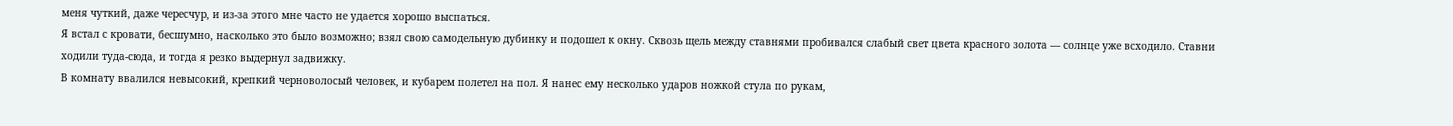меня чуткий, даже чересчур, и из-за этого мне часто не удается хорошо выспаться.
Я встал с кровати, бесшумно, насколько это было возможно; взял свою самодельную дубинку и подошел к окну. Сквозь щель между ставнями пробивался слабый свет цвета красного золота — солнце уже всходило. Ставни ходили туда-сюда, и тогда я резко выдернул задвижку.
В комнату ввалился невысокий, крепкий черноволосый человек, и кубарем полетел на пол. Я нанес ему несколько ударов ножкой стула по рукам,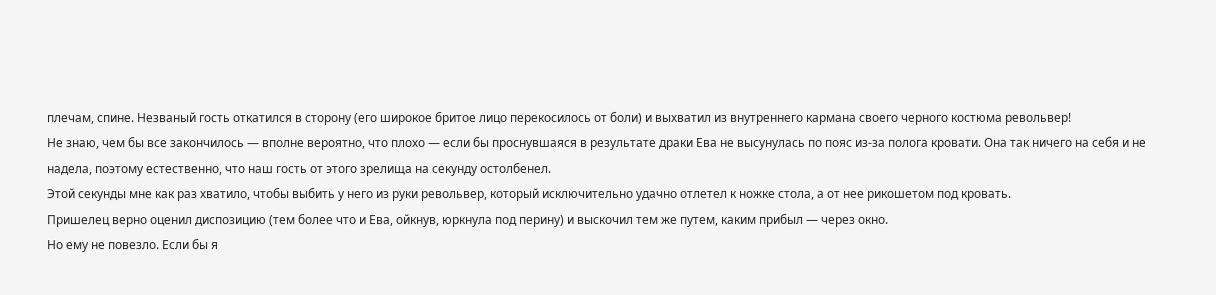плечам, спине. Незваный гость откатился в сторону (его широкое бритое лицо перекосилось от боли) и выхватил из внутреннего кармана своего черного костюма револьвер!
Не знаю, чем бы все закончилось — вполне вероятно, что плохо — если бы проснувшаяся в результате драки Ева не высунулась по пояс из-за полога кровати. Она так ничего на себя и не надела, поэтому естественно, что наш гость от этого зрелища на секунду остолбенел.
Этой секунды мне как раз хватило, чтобы выбить у него из руки револьвер, который исключительно удачно отлетел к ножке стола, а от нее рикошетом под кровать.
Пришелец верно оценил диспозицию (тем более что и Ева, ойкнув, юркнула под перину) и выскочил тем же путем, каким прибыл — через окно.
Но ему не повезло. Если бы я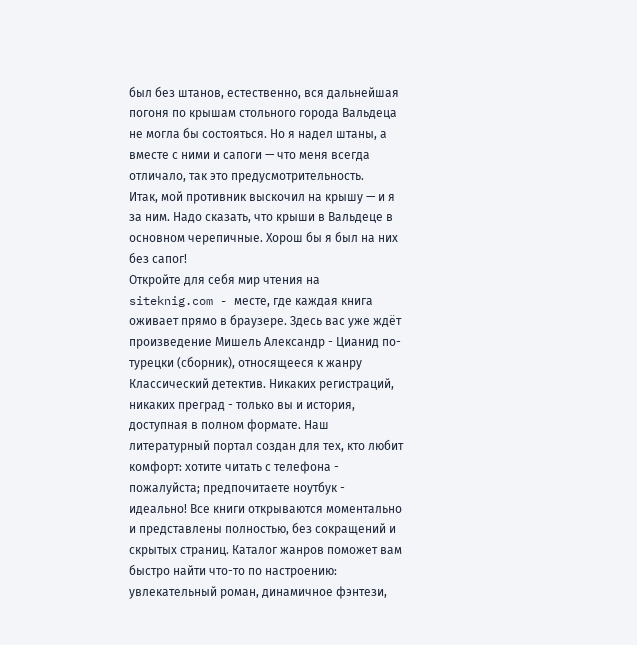был без штанов, естественно, вся дальнейшая погоня по крышам стольного города Вальдеца не могла бы состояться. Но я надел штаны, а вместе с ними и сапоги — что меня всегда отличало, так это предусмотрительность.
Итак, мой противник выскочил на крышу — и я за ним. Надо сказать, что крыши в Вальдеце в основном черепичные. Хорош бы я был на них без сапог!
Откройте для себя мир чтения на siteknig.com - месте, где каждая книга оживает прямо в браузере. Здесь вас уже ждёт произведение Мишель Александр - Цианид по-турецки (сборник), относящееся к жанру Классический детектив. Никаких регистраций, никаких преград - только вы и история, доступная в полном формате. Наш литературный портал создан для тех, кто любит комфорт: хотите читать с телефона - пожалуйста; предпочитаете ноутбук - идеально! Все книги открываются моментально и представлены полностью, без сокращений и скрытых страниц. Каталог жанров поможет вам быстро найти что-то по настроению: увлекательный роман, динамичное фэнтези,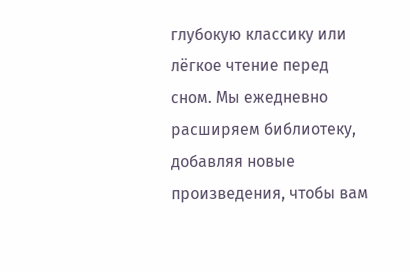глубокую классику или лёгкое чтение перед сном. Мы ежедневно расширяем библиотеку, добавляя новые произведения, чтобы вам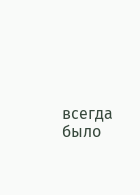всегда было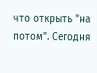что открыть "на потом". Сегодня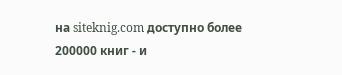на siteknig.com доступно более 200000 книг - и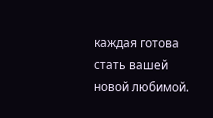каждая готова стать вашей новой любимой.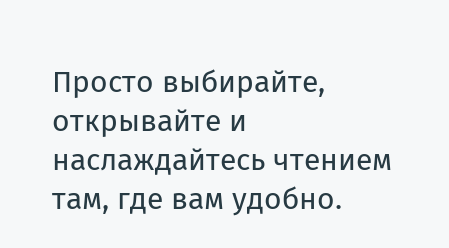Просто выбирайте, открывайте и наслаждайтесь чтением там, где вам удобно.